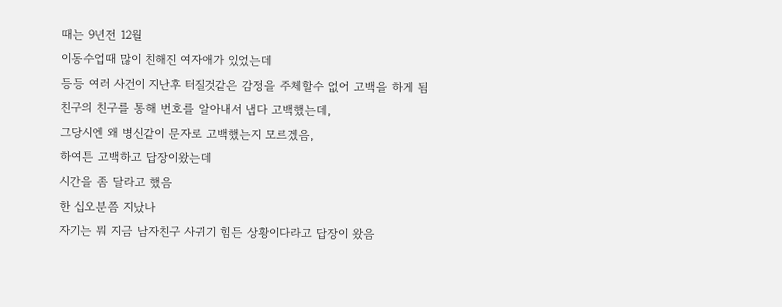때는 9년전 12월
이동수업때 많이 친해진 여자애가 있었는데
등등 여러 사건이 지난후 터질것같은 감정을 주체할수 없어 고백을 하게 됨
친구의 친구를 통해 번호를 알아내서 냅다 고백했는데,
그당시엔 왜 병신같이 문자로 고백했는지 모르겠음,
하여튼 고백하고 답장이왔는데
시간을 좀 달라고 했음
한 십오분쯤 지났나
자기는 뭐 지금 남자친구 사귀기 힘든 상황이다라고 답장이 왔음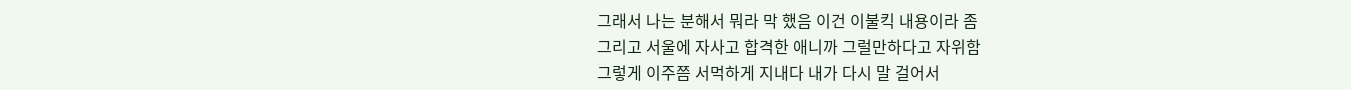그래서 나는 분해서 뭐라 막 했음 이건 이불킥 내용이라 좀
그리고 서울에 자사고 합격한 애니까 그럴만하다고 자위함
그렇게 이주쯤 서먹하게 지내다 내가 다시 말 걸어서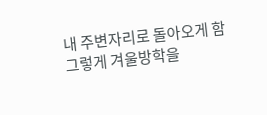내 주변자리로 돌아오게 함
그렇게 겨울방학을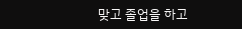맞고 졸업을 하고